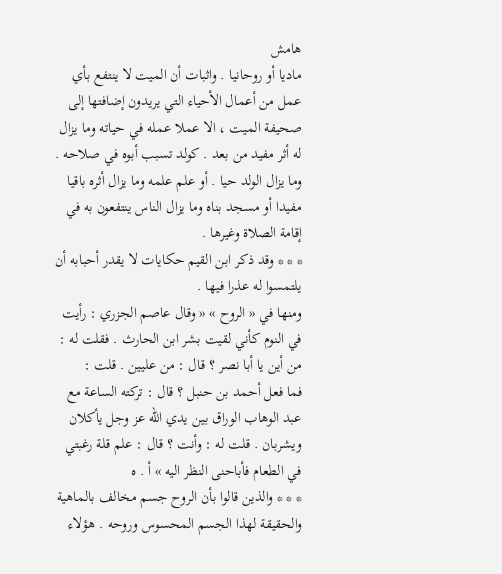هامش
ماديا أو روحانيا . واثبات أن الميت لا ينتفع بأي عمل من أعمال الأحياء التي يريدون إضافتها إلى صحيفة الميت ، الا عملا عمله في حياته وما يزال له أثر مفيد من بعد . كولد تسبب أبوه في صلاحه . وما يزال الولد حيا . أو علم علمه وما يزال أثره باقيا مفيدا أو مسجد بناه وما يزال الناس ينتفعون به في إقامة الصلاة وغيرها .
* * * وقد ذكر ابن القيم حكايات لا يقدر أحبابه أن يلتمسوا له عذرا فيها .
ومنها في « الروح » « وقال عاصم الجزري : رأيت في النوم كأني لقيت بشر ابن الحارث . فقلت له : من أين يا أبا نصر ؟ قال : من عليين . قلت :
فما فعل أحمد بن حنبل ؟ قال : تركته الساعة مع عبد الوهاب الوراق بين يدي اللّه عز وجل يأكلان ويشربان . قلت له : وأنت ؟ قال : علم قلة رغبتي في الطعام فأباحنى النظر اليه » أ . ه
* * * والذين قالوا بأن الروح جسم مخالف بالماهية والحقيقة لهذا الجسم المحسوس وروحه . هؤلاء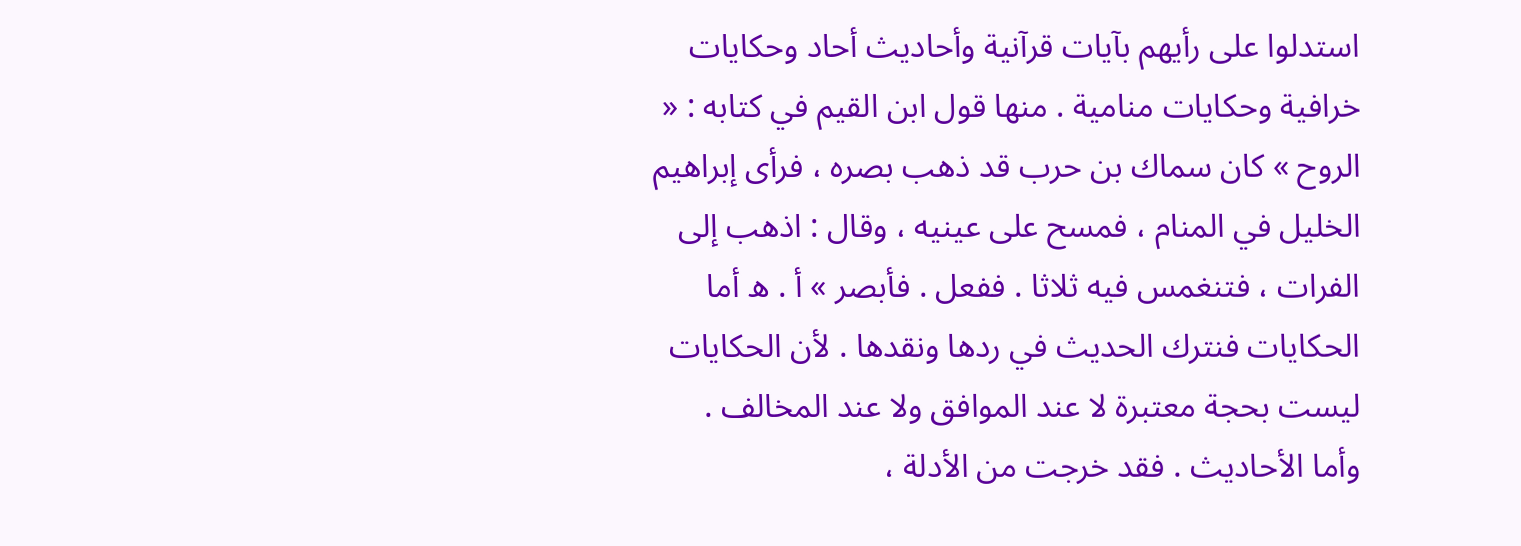استدلوا على رأيهم بآيات قرآنية وأحاديث أحاد وحكايات خرافية وحكايات منامية . منها قول ابن القيم في كتابه : « الروح » كان سماك بن حرب قد ذهب بصره ، فرأى إبراهيم الخليل في المنام ، فمسح على عينيه ، وقال : اذهب إلى الفرات ، فتنغمس فيه ثلاثا . ففعل . فأبصر » أ . ه أما الحكايات فنترك الحديث في ردها ونقدها . لأن الحكايات ليست بحجة معتبرة لا عند الموافق ولا عند المخالف .
وأما الأحاديث . فقد خرجت من الأدلة ،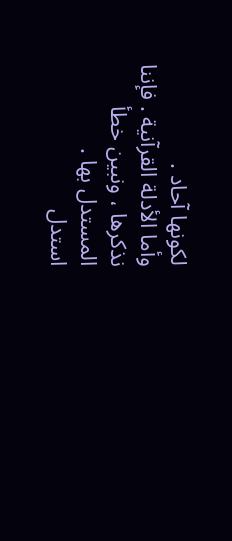لكونها آحاد .
وأما الأدلة القرآنية . فإننا نذكرها ، ونبين خطأ المستدل بها .
استدل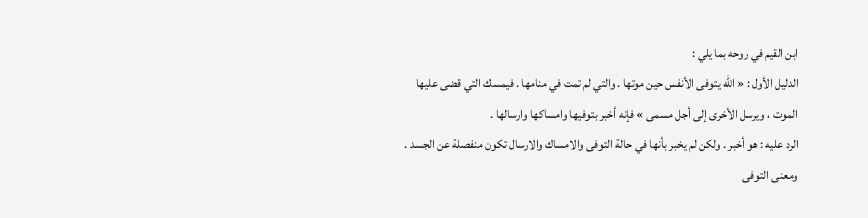ابن القيم في روحه بما يلي :
الدليل الأول : « اللّه يتوفى الأنفس حين موتها . والتي لم تمت في منامها . فيمسك التي قضى عليها الموت ، ويرسل الأخرى إلى أجل مسمى » فإنه أخبر بتوفيها وامساكها وارسالها .
الرد عليه : هو أخبر . ولكن لم يخبر بأنها في حالة التوفى والامساك والارسال تكون منفصلة عن الجسد . ومعنى التوفى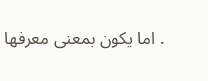. اما يكون بمعنى معرفها